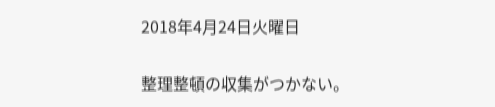2018年4月24日火曜日

整理整頓の収集がつかない。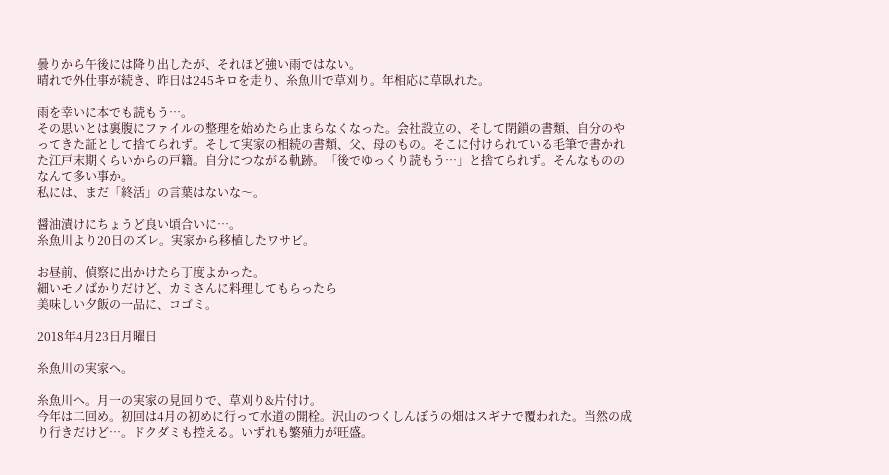曇りから午後には降り出したが、それほど強い雨ではない。
晴れで外仕事が続き、昨日は245キロを走り、糸魚川で草刈り。年相応に草臥れた。

雨を幸いに本でも読もう…。
その思いとは裏腹にファイルの整理を始めたら止まらなくなった。会社設立の、そして閉鎖の書類、自分のやってきた証として捨てられず。そして実家の相続の書類、父、母のもの。そこに付けられている毛筆で書かれた江戸末期くらいからの戸籍。自分につながる軌跡。「後でゆっくり読もう…」と捨てられず。そんなもののなんて多い事か。
私には、まだ「終活」の言葉はないな〜。

醤油漬けにちょうど良い頃合いに…。
糸魚川より20日のズレ。実家から移植したワサビ。

お昼前、偵察に出かけたら丁度よかった。
細いモノばかりだけど、カミさんに料理してもらったら
美味しい夕飯の一品に、コゴミ。

2018年4月23日月曜日

糸魚川の実家へ。

糸魚川へ。月一の実家の見回りで、草刈り&片付け。
今年は二回め。初回は4月の初めに行って水道の開栓。沢山のつくしんぼうの畑はスギナで覆われた。当然の成り行きだけど…。ドクダミも控える。いずれも繁殖力が旺盛。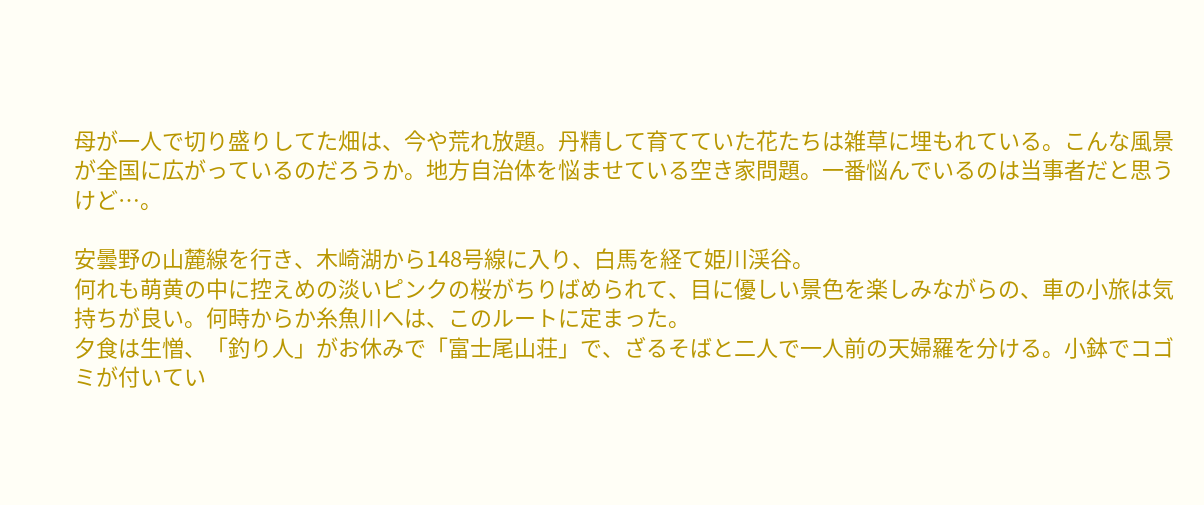母が一人で切り盛りしてた畑は、今や荒れ放題。丹精して育てていた花たちは雑草に埋もれている。こんな風景が全国に広がっているのだろうか。地方自治体を悩ませている空き家問題。一番悩んでいるのは当事者だと思うけど…。

安曇野の山麓線を行き、木崎湖から148号線に入り、白馬を経て姫川渓谷。
何れも萌黄の中に控えめの淡いピンクの桜がちりばめられて、目に優しい景色を楽しみながらの、車の小旅は気持ちが良い。何時からか糸魚川へは、このルートに定まった。
夕食は生憎、「釣り人」がお休みで「富士尾山荘」で、ざるそばと二人で一人前の天婦羅を分ける。小鉢でコゴミが付いてい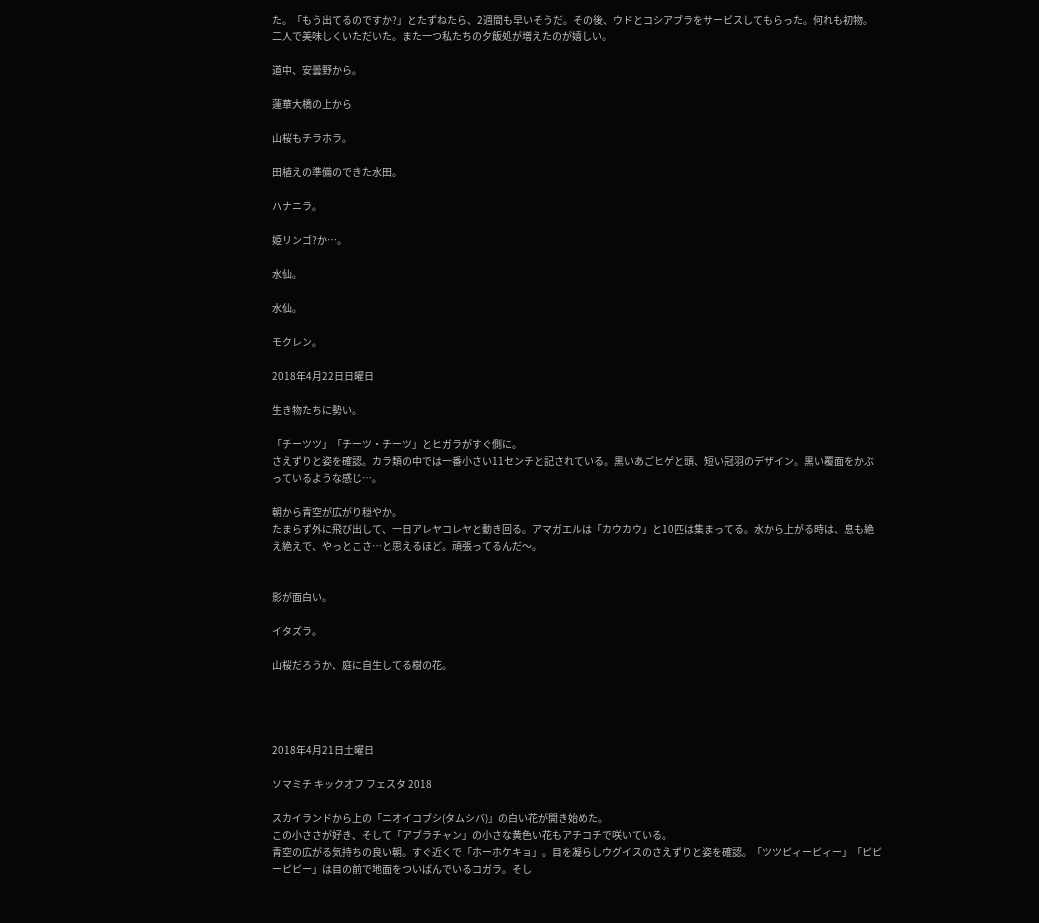た。「もう出てるのですか?」とたずねたら、2週間も早いそうだ。その後、ウドとコシアブラをサービスしてもらった。何れも初物。二人で美味しくいただいた。また一つ私たちの夕飯処が増えたのが嬉しい。

道中、安曇野から。

蓮華大橋の上から

山桜もチラホラ。

田植えの準備のできた水田。

ハナニラ。

姫リンゴ?か…。

水仙。

水仙。

モクレン。

2018年4月22日日曜日

生き物たちに勢い。

「チーツツ」「チーツ・チーツ」とヒガラがすぐ側に。
さえずりと姿を確認。カラ類の中では一番小さい11センチと記されている。黒いあごヒゲと頭、短い冠羽のデザイン。黒い覆面をかぶっているような感じ…。

朝から青空が広がり穏やか。
たまらず外に飛び出して、一日アレヤコレヤと動き回る。アマガエルは「カウカウ」と10匹は集まってる。水から上がる時は、息も絶え絶えで、やっとこさ…と思えるほど。頑張ってるんだ〜。


影が面白い。

イタズラ。

山桜だろうか、庭に自生してる樹の花。




2018年4月21日土曜日

ソマミチ キックオフ フェスタ 2018

スカイランドから上の「ニオイコブシ(タムシバ)」の白い花が開き始めた。
この小ささが好き、そして「アブラチャン」の小さな黄色い花もアチコチで咲いている。
青空の広がる気持ちの良い朝。すぐ近くで「ホーホケキョ」。目を凝らしウグイスのさえずりと姿を確認。「ツツピィーピィー」「ピピーピピー」は目の前で地面をついばんでいるコガラ。そし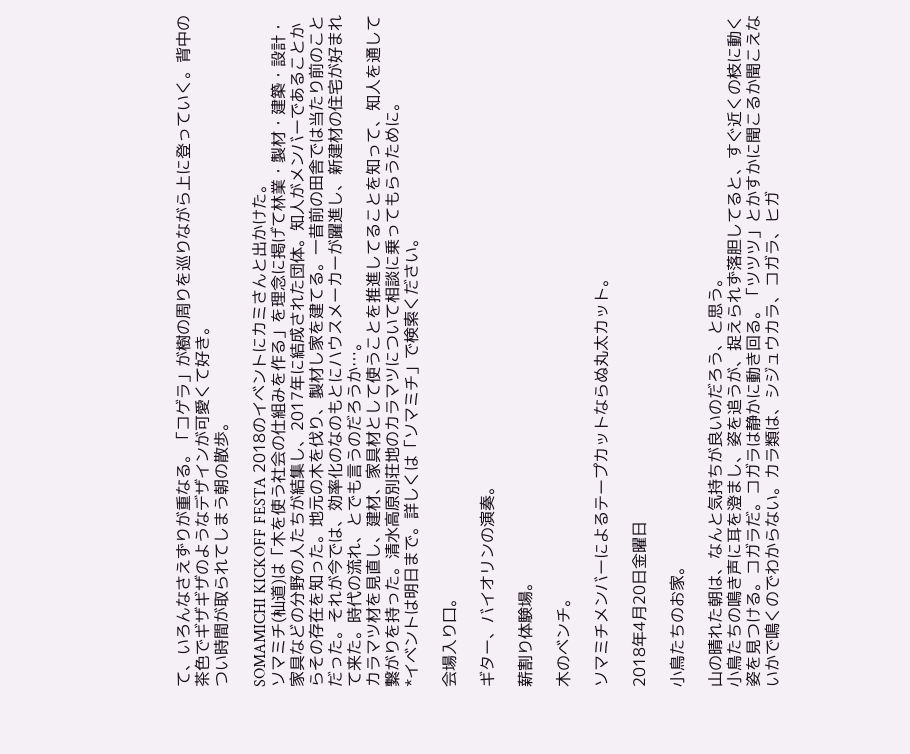て、いろんなさえずりが重なる。「コゲラ」が樹の周りを巡りながら上に登っていく。背中の茶色でギザギザのようなデザインが可愛くて好き。
つい時間が取られてしまう朝の散歩。

SOMAMICHI KICKOFF FESTA 2018のイベントにカミさんと出かけた。
ソマミチ(杣道)は「木を使う社会の仕組みを作る」を理念に掲げて林業・製材・建築・設計・家具などの分野の人たちが結集し、2017年に結成された団体。知人がメンバーであることからその存在を知った。地元の木を伐り、製材し家を建てる。一昔前の田舎では当たり前のことだった。それが今では、効率化のなのもとにハウスメーカーが躍進し、新建材の住宅が好まれて来た。時代の流れ、とでも言うのだろうか…。
カラマツ材を見直し、建材、家具材として使うことを推進してることを知って、知人を通して繋がりを持った。清水高原別荘地のカラマツについて相談に乗ってもらうために。
*イベントは明日まで。詳しくは「ソマミチ」で検索ください。

会場入り口。

ギター、バイオリンの演奏。

薪割り体験場。

木のベンチ。

ソマミチメンバーによるテープカットならぬ丸太カット。

2018年4月20日金曜日

小鳥たちのお家。

山の晴れた朝は、なんと気持ちが良いのだろう、と思う。
小鳥たちの鳴き声に耳を澄まし、姿を追うが、捉えられず落胆してると、すぐ近くの枝に動く姿を見つける。コガラだ。コガラは静かに動き回る。「ツツツ」とかすかに聞こるか聞こえないかで鳴くのでわからない。カラ類は、シジュウカラ、コガラ、ヒガ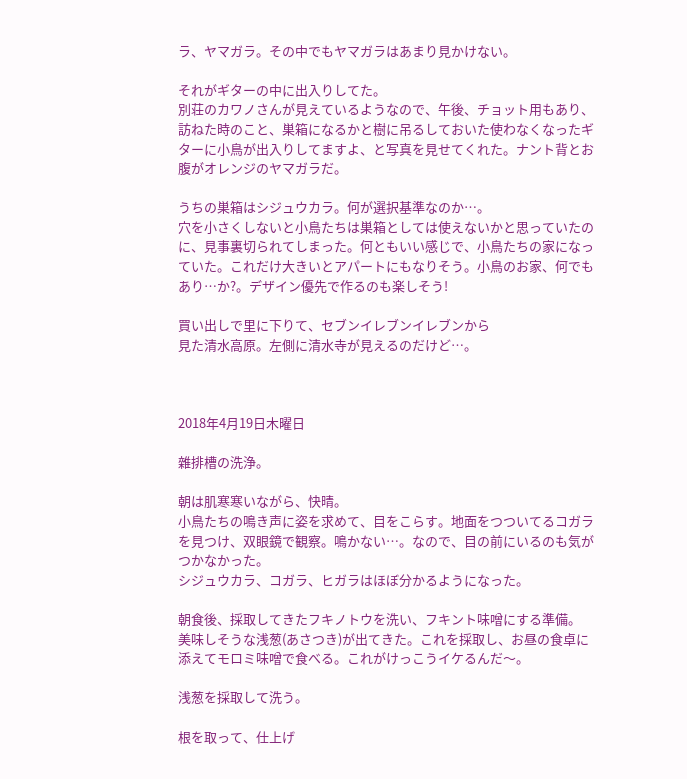ラ、ヤマガラ。その中でもヤマガラはあまり見かけない。

それがギターの中に出入りしてた。
別荘のカワノさんが見えているようなので、午後、チョット用もあり、訪ねた時のこと、巣箱になるかと樹に吊るしておいた使わなくなったギターに小鳥が出入りしてますよ、と写真を見せてくれた。ナント背とお腹がオレンジのヤマガラだ。

うちの巣箱はシジュウカラ。何が選択基準なのか…。
穴を小さくしないと小鳥たちは巣箱としては使えないかと思っていたのに、見事裏切られてしまった。何ともいい感じで、小鳥たちの家になっていた。これだけ大きいとアパートにもなりそう。小鳥のお家、何でもあり…か?。デザイン優先で作るのも楽しそう!

買い出しで里に下りて、セブンイレブンイレブンから
見た清水高原。左側に清水寺が見えるのだけど…。



2018年4月19日木曜日

雜排槽の洗浄。

朝は肌寒寒いながら、快晴。
小鳥たちの鳴き声に姿を求めて、目をこらす。地面をつついてるコガラを見つけ、双眼鏡で観察。鳴かない…。なので、目の前にいるのも気がつかなかった。
シジュウカラ、コガラ、ヒガラはほぼ分かるようになった。

朝食後、採取してきたフキノトウを洗い、フキント味噌にする準備。
美味しそうな浅葱(あさつき)が出てきた。これを採取し、お昼の食卓に添えてモロミ味噌で食べる。これがけっこうイケるんだ〜。

浅葱を採取して洗う。

根を取って、仕上げ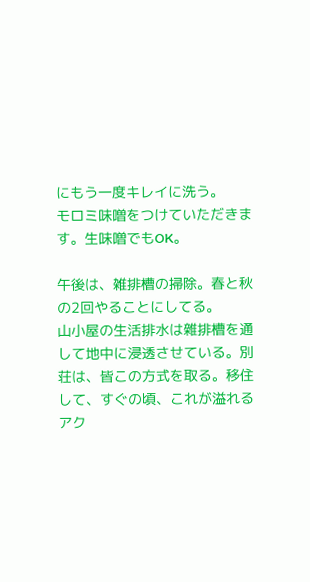にもう一度キレイに洗う。
モロミ味噌をつけていただきます。生味噌でもOK。

午後は、雑排槽の掃除。春と秋の2回やることにしてる。
山小屋の生活排水は雜排槽を通して地中に浸透させている。別荘は、皆この方式を取る。移住して、すぐの頃、これが溢れるアク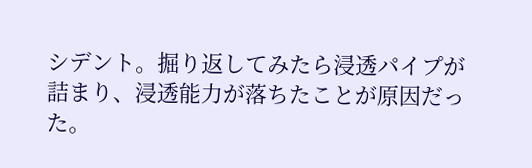シデント。掘り返してみたら浸透パイプが詰まり、浸透能力が落ちたことが原因だった。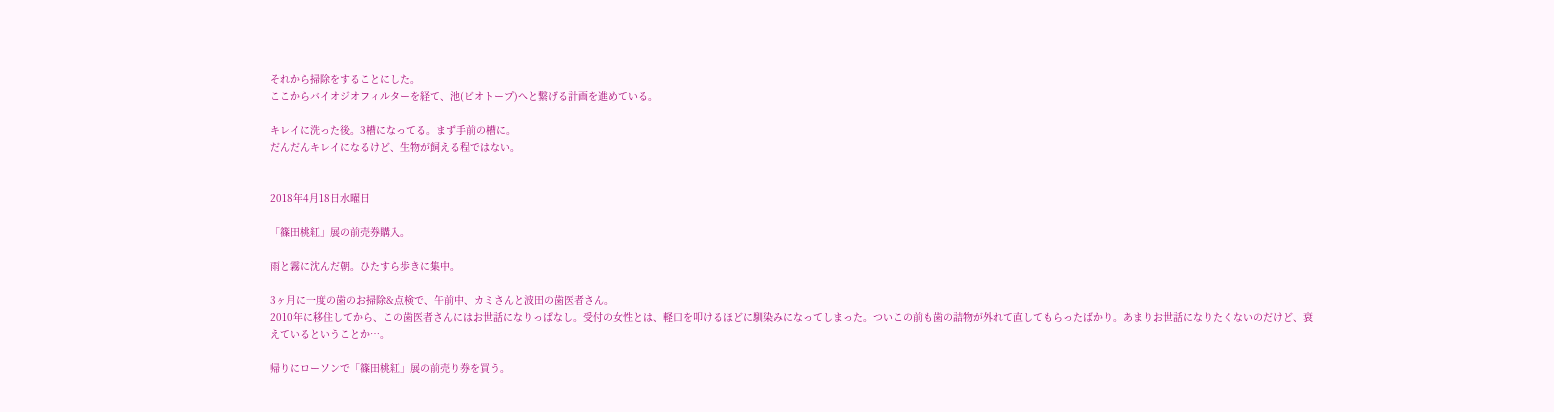それから掃除をすることにした。
ここからバイオジオフィルターを経て、池(ビオトープ)へと繋げる計画を進めている。

キレイに洗った後。3槽になってる。まず手前の槽に。
だんだんキレイになるけど、生物が飼える程ではない。


2018年4月18日水曜日

「篠田桃紅」展の前売券購入。

雨と霧に沈んだ朝。ひたすら歩きに集中。

3ヶ月に一度の歯のお掃除&点検で、午前中、カミさんと波田の歯医者さん。
2010年に移住してから、この歯医者さんにはお世話になりっぱなし。受付の女性とは、軽口を叩けるほどに馴染みになってしまった。ついこの前も歯の詰物が外れて直してもらったばかり。あまりお世話になりたくないのだけど、衰えているということか…。

帰りにローソンで「篠田桃紅」展の前売り券を買う。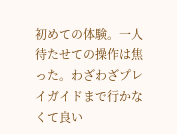初めての体験。一人待たせての操作は焦った。わざわざプレイガイドまで行かなくて良い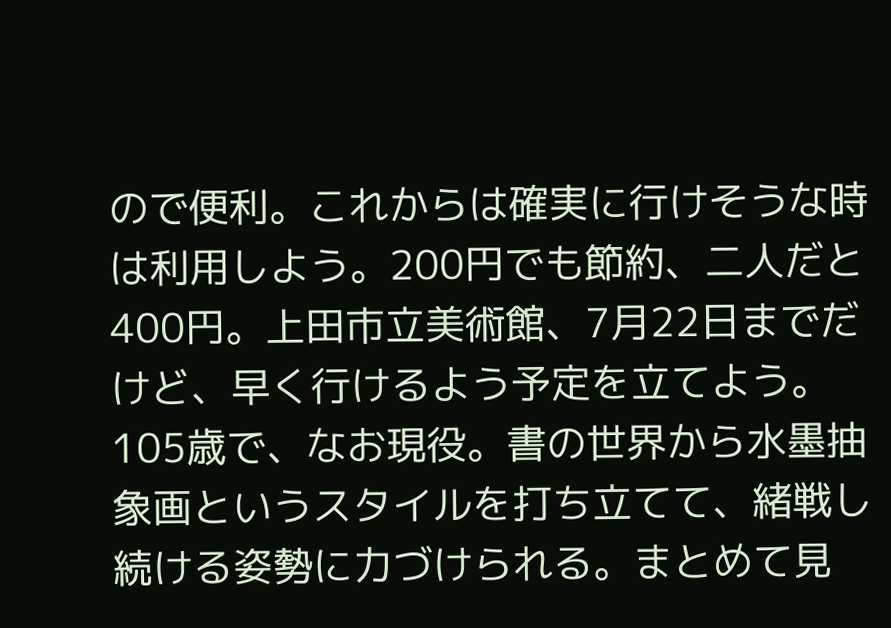ので便利。これからは確実に行けそうな時は利用しよう。200円でも節約、二人だと400円。上田市立美術館、7月22日までだけど、早く行けるよう予定を立てよう。
105歳で、なお現役。書の世界から水墨抽象画というスタイルを打ち立てて、緒戦し続ける姿勢に力づけられる。まとめて見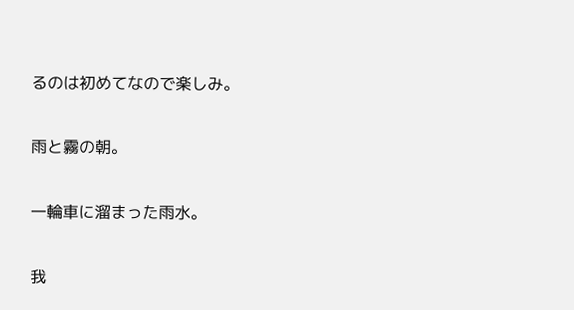るのは初めてなので楽しみ。

雨と霧の朝。

一輪車に溜まった雨水。

我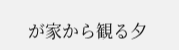が家から観る夕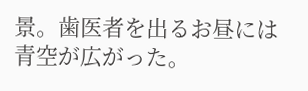景。歯医者を出るお昼には
青空が広がった。